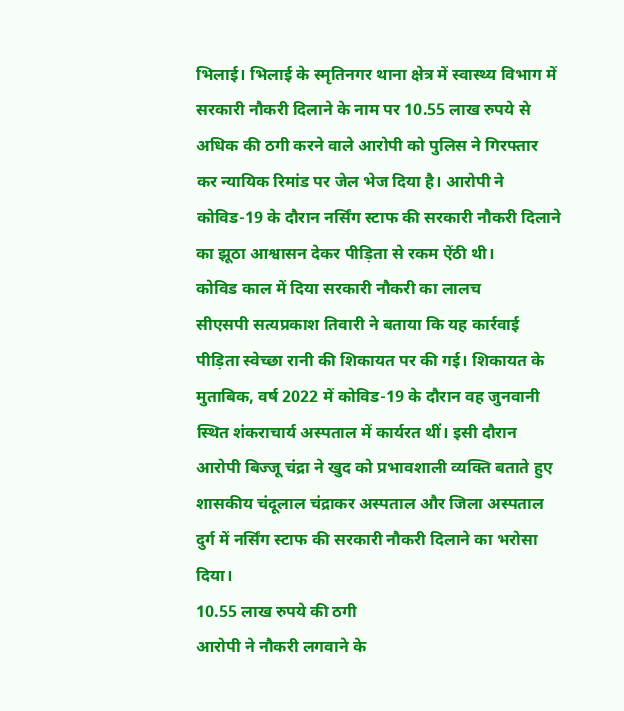भिलाई। भिलाई के स्मृतिनगर थाना क्षेत्र में स्वास्थ्य विभाग में सरकारी नौकरी दिलाने के नाम पर 10.55 लाख रुपये से अधिक की ठगी करने वाले आरोपी को पुलिस ने गिरफ्तार कर न्यायिक रिमांड पर जेल भेज दिया है। आरोपी ने कोविड-19 के दौरान नर्सिंग स्टाफ की सरकारी नौकरी दिलाने का झूठा आश्वासन देकर पीड़िता से रकम ऐंठी थी।
कोविड काल में दिया सरकारी नौकरी का लालच
सीएसपी सत्यप्रकाश तिवारी ने बताया कि यह कार्रवाई पीड़िता स्वेच्छा रानी की शिकायत पर की गई। शिकायत के मुताबिक, वर्ष 2022 में कोविड-19 के दौरान वह जुनवानी स्थित शंकराचार्य अस्पताल में कार्यरत थीं। इसी दौरान आरोपी बिज्जू चंद्रा ने खुद को प्रभावशाली व्यक्ति बताते हुए शासकीय चंदूलाल चंद्राकर अस्पताल और जिला अस्पताल दुर्ग में नर्सिंग स्टाफ की सरकारी नौकरी दिलाने का भरोसा दिया।
10.55 लाख रुपये की ठगी
आरोपी ने नौकरी लगवाने के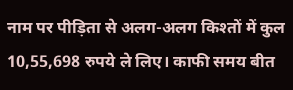नाम पर पीड़िता से अलग-अलग किश्तों में कुल 10,55,698 रुपये ले लिए। काफी समय बीत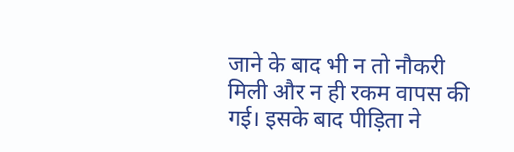जाने के बाद भी न तो नौकरी मिली और न ही रकम वापस की गई। इसके बाद पीड़िता ने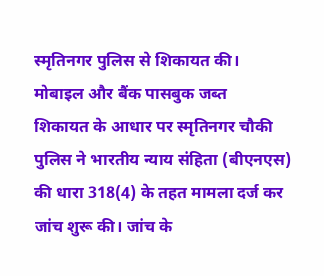स्मृतिनगर पुलिस से शिकायत की।
मोबाइल और बैंक पासबुक जब्त
शिकायत के आधार पर स्मृतिनगर चौकी पुलिस ने भारतीय न्याय संहिता (बीएनएस) की धारा 318(4) के तहत मामला दर्ज कर जांच शुरू की। जांच के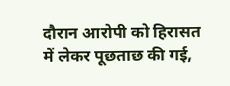दौरान आरोपी को हिरासत में लेकर पूछताछ की गई,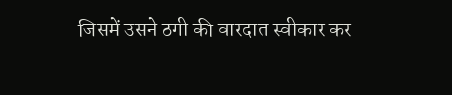जिसमें उसने ठगी की वारदात स्वीकार कर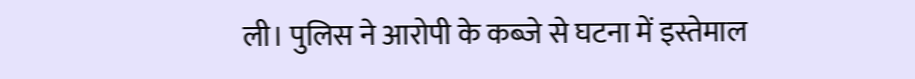ली। पुलिस ने आरोपी के कब्जे से घटना में इस्तेमाल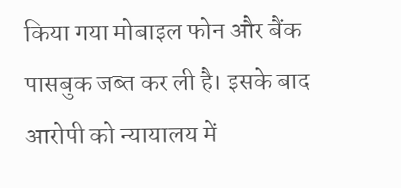किया गया मोबाइल फोन और बैंक पासबुक जब्त कर ली है। इसके बाद आरोपी को न्यायालय में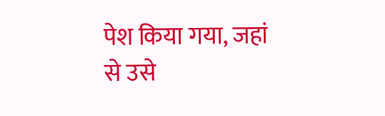पेश किया गया, जहां से उसे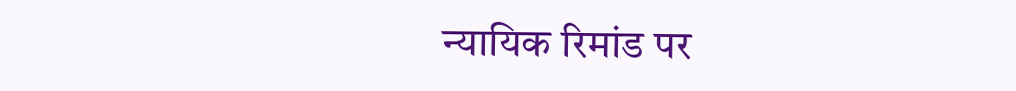न्यायिक रिमांड पर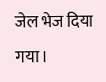जेल भेज दिया गया।